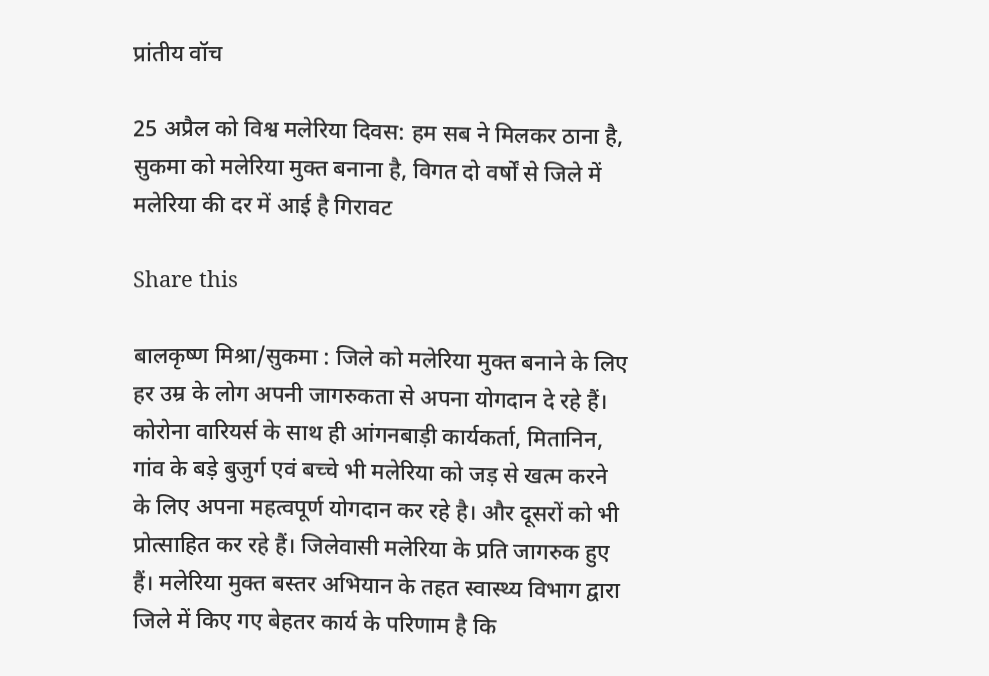प्रांतीय वॉच

25 अप्रैल को विश्व मलेरिया दिवस: हम सब ने मिलकर ठाना है, सुकमा को मलेरिया मुक्त बनाना है, विगत दो वर्षों से जिले में मलेरिया की दर में आई है गिरावट

Share this

बालकृष्ण मिश्रा/सुकमा : जिले को मलेरिया मुक्त बनाने के लिए हर उम्र के लोग अपनी जागरुकता से अपना योगदान दे रहे हैं। कोरोना वारियर्स के साथ ही आंगनबाड़ी कार्यकर्ता, मितानिन, गांव के बड़े बुजुर्ग एवं बच्चे भी मलेरिया को जड़ से खत्म करने के लिए अपना महत्वपूर्ण योगदान कर रहे है। और दूसरों को भी प्रोत्साहित कर रहे हैं। जिलेवासी मलेरिया के प्रति जागरुक हुए हैं। मलेरिया मुक्त बस्तर अभियान के तहत स्वास्थ्य विभाग द्वारा जिले में किए गए बेहतर कार्य के परिणाम है कि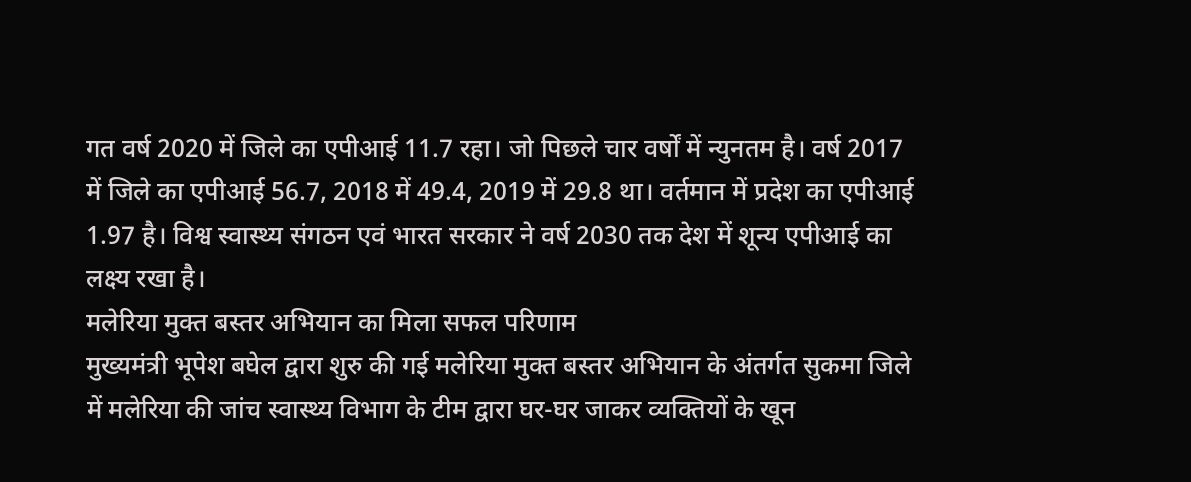गत वर्ष 2020 में जिले का एपीआई 11.7 रहा। जो पिछले चार वर्षों में न्युनतम है। वर्ष 2017 में जिले का एपीआई 56.7, 2018 में 49.4, 2019 में 29.8 था। वर्तमान में प्रदेश का एपीआई 1.97 है। विश्व स्वास्थ्य संगठन एवं भारत सरकार ने वर्ष 2030 तक देश में शून्य एपीआई का लक्ष्य रखा है।
मलेरिया मुक्त बस्तर अभियान का मिला सफल परिणाम
मुख्यमंत्री भूपेश बघेल द्वारा शुरु की गई मलेरिया मुक्त बस्तर अभियान के अंतर्गत सुकमा जिले में मलेरिया की जांच स्वास्थ्य विभाग के टीम द्वारा घर-घर जाकर व्यक्तियों के खून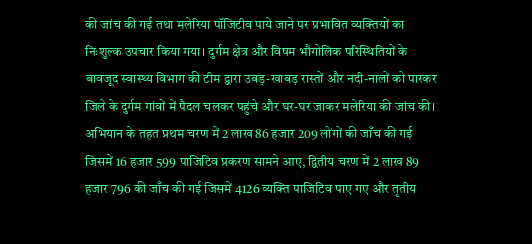की जांच की गई तथा मलेरिया पॉजिटीव पाये जाने पर प्रभावित व्यक्तियों का निःशुल्क उपचार किया गया। दुर्गम क्षेत्र और विषम भौगोलिक परिस्थितियों के बावजूद स्वास्थ्य विभाग की टीम द्वारा उबड़-खाबड़ रास्तों और नदी-नालों को पारकर जिले के दुर्गम गांवों में पैदल चलकर पहुंचे और घर-घर जाकर मलेरिया की जांच की। अभियान के तहत प्रथम चरण में 2 लाख 86 हजार 209 लोंगों की जाँच की गई जिसमें 16 हजार 599 पाजिटिव प्रकरण सामने आए, द्वितीय चरण में 2 लाख 89 हजार 796 की जाँच की गई जिसमें 4126 व्यक्ति पाजिटिव पाए गए और तृतीय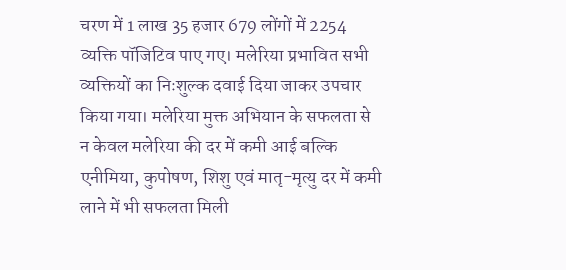चरण में 1 लाख 35 हजार 679 लोंगों में 2254 व्यक्ति पॉजिटिव पाए गए। मलेरिया प्रभावित सभी व्यक्तियों का निःशुल्क दवाई दिया जाकर उपचार किया गया। मलेरिया मुक्त अभियान के सफलता से न केवल मलेरिया की दर में कमी आई बल्कि एनीमिया, कुपोषण, शिशु एवं मातृ-मृत्यु दर में कमी लाने में भी सफलता मिली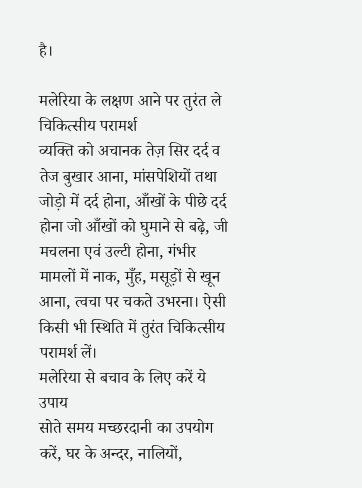है।

मलेरिया के लक्षण आने पर तुरंत ले चिकित्सीय परामर्श
व्यक्ति को अचानक तेज़ सिर दर्द व तेज बुखार आना, मांसपेशियों तथा जोड़ो में दर्द होना, आँखों के पीछे दर्द होना जो आँखों को घुमाने से बढ़े, जी मचलना एवं उल्टी होना, गंभीर मामलों में नाक, मुँह, मसूड़ों से खून आना, त्वचा पर चकते उभरना। ऐसी किसी भी स्थिति में तुरंत चिकित्सीय परामर्श लें।
मलेरिया से बचाव के लिए करें ये उपाय
सोते समय मच्छरदानी का उपयोग करें, घर के अन्दर, नालियों,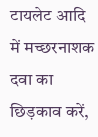टायलेट आदि में मच्छरनाशक दवा का छिड़काव करें,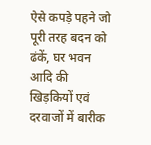ऐसे कपड़े पहने जो पूरी तरह बदन को ढंकें, घर भवन आदि की खिड़कियों एवं दरवाजों में बारीक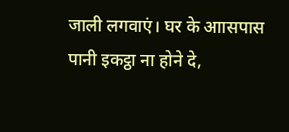जाली लगवाएं। घर के आासपास पानी इकट्ठा ना होने दे,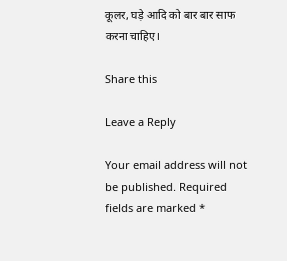कूलर, घड़े आदि को बार बार साफ करना चाहिए।

Share this

Leave a Reply

Your email address will not be published. Required fields are marked *